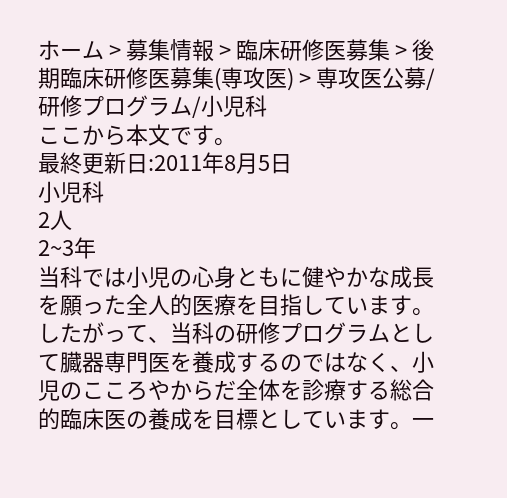ホーム > 募集情報 > 臨床研修医募集 > 後期臨床研修医募集(専攻医) > 専攻医公募/研修プログラム/小児科
ここから本文です。
最終更新日:2011年8月5日
小児科
2人
2~3年
当科では小児の心身ともに健やかな成長を願った全人的医療を目指しています。したがって、当科の研修プログラムとして臓器専門医を養成するのではなく、小児のこころやからだ全体を診療する総合的臨床医の養成を目標としています。一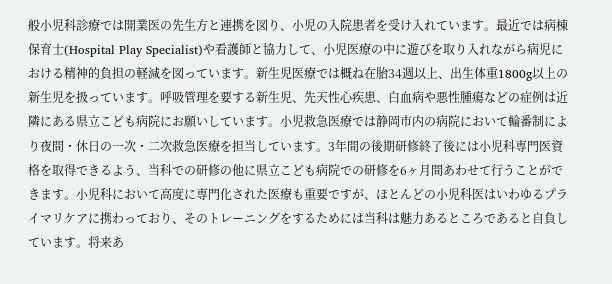般小児科診療では開業医の先生方と連携を図り、小児の入院患者を受け入れています。最近では病棟保育士(Hospital Play Specialist)や看護師と協力して、小児医療の中に遊びを取り入れながら病児における精神的負担の軽減を図っています。新生児医療では概ね在胎34週以上、出生体重1800g以上の新生児を扱っています。呼吸管理を要する新生児、先天性心疾患、白血病や悪性腫瘍などの症例は近隣にある県立こども病院にお願いしています。小児救急医療では静岡市内の病院において輪番制により夜間・休日の一次・二次救急医療を担当しています。3年間の後期研修終了後には小児科専門医資格を取得できるよう、当科での研修の他に県立こども病院での研修を6ヶ月間あわせて行うことができます。小児科において高度に専門化された医療も重要ですが、ほとんどの小児科医はいわゆるプライマリケアに携わっており、そのトレーニングをするためには当科は魅力あるところであると自負しています。将来あ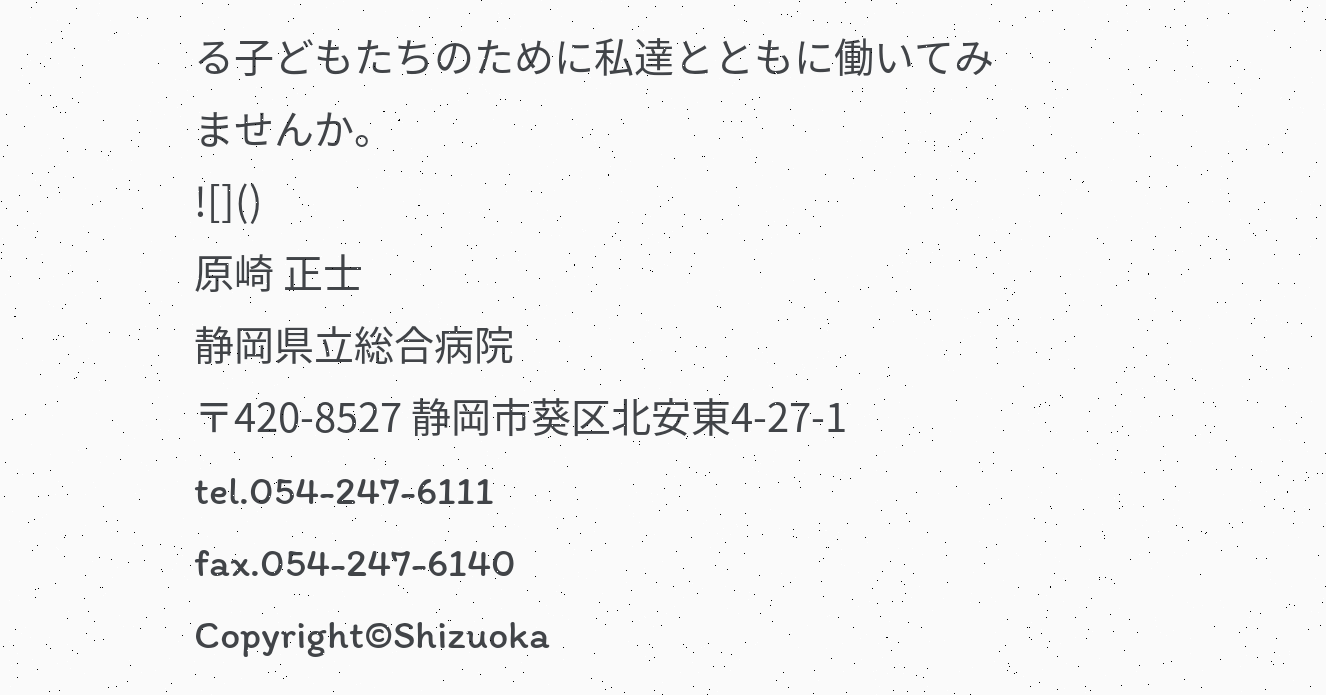る子どもたちのために私達とともに働いてみませんか。
![]()
原崎 正士
静岡県立総合病院
〒420-8527 静岡市葵区北安東4-27-1
tel.054-247-6111
fax.054-247-6140
Copyright©Shizuoka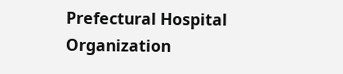Prefectural Hospital Organization